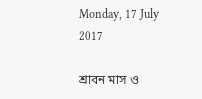Monday, 17 July 2017

শ্রাবন মাস ও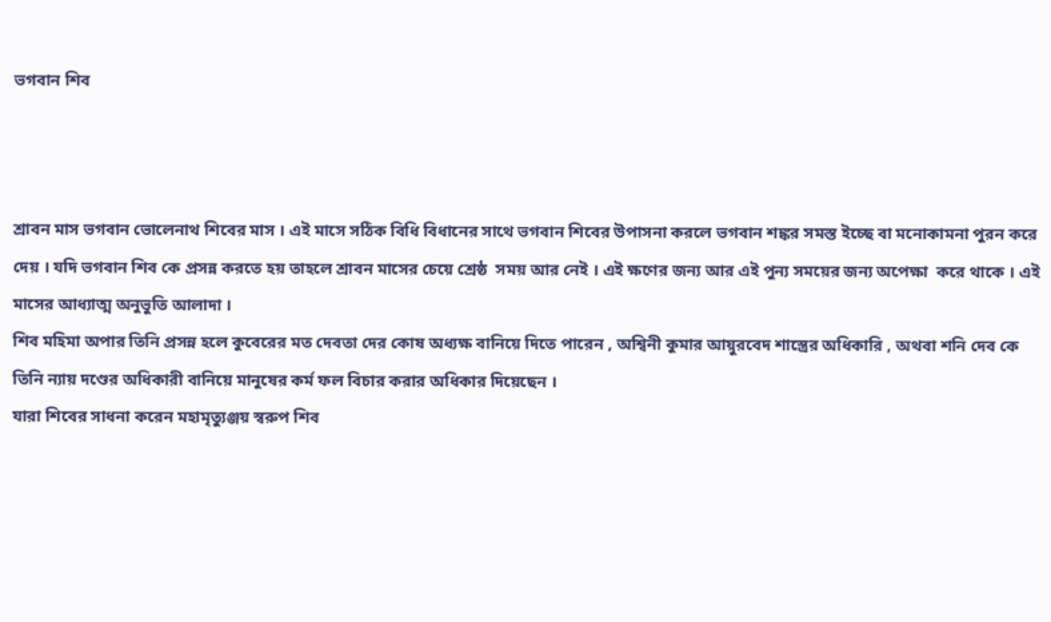ভগবান শিব



শ্রাবন মাস ভগবান ভোলেনাথ শিবের মাস । এই মাসে সঠিক বিধি বিধানের সাথে ভগবান শিবের উপাসনা করলে ভগবান শঙ্কর সমস্ত ইচ্ছে বা মনোকামনা পুরন করে দেয় । যদি ভগবান শিব কে প্রসন্ন করতে হয় তাহলে শ্রাবন মাসের চেয়ে শ্রেষ্ঠ  সময় আর নেই । এই ক্ষণের জন্য আর এই পুন্য সময়ের জন্য অপেক্ষা  করে থাকে । এই মাসের আধ্যাত্ম অনুভুতি আলাদা ।
শিব মহিমা অপার তিনি প্রসন্ন হলে কুবেরের মত দেবতা দের কোষ অধ্যক্ষ বানিয়ে দিতে পারেন , অশ্বিনী কুমার আয়ুরবেদ শাস্ত্রের অধিকারি , অথবা শনি দেব কে তিনি ন্যায় দণ্ডের অধিকারী বানিয়ে মানুষের কর্ম ফল বিচার করার অধিকার দিয়েছেন ।
যারা শিবের সাধনা করেন মহামৃত্যুঞ্জয় স্বরুপ শিব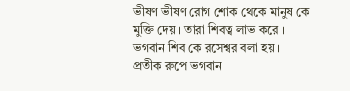ভীষণ ভীষণ রোগ শোক থেকে মানুষ কে মুক্তি দেয় । তারা শিবত্ব লাভ করে ।
ভগবান শিব কে রসেশ্বর বলা হয় । প্রতীক রুপে ভগবান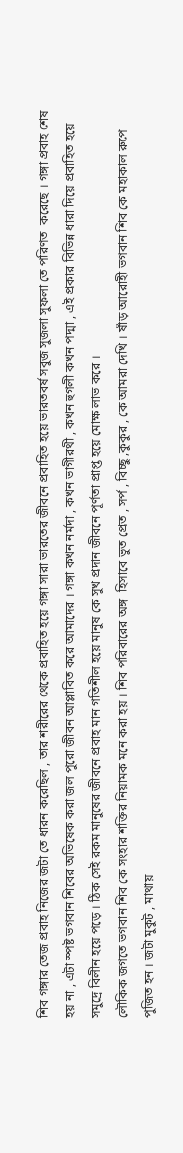শিব গঙ্গার তেজ প্রবাহ নিজের জটা তে ধারন করেছিল , তার শরীরের থেকে প্রবাহিত হয়ে গঙ্গা সারা ভারতের জীবনে প্রবাহিত হয়ে ভারতবর্ষ সবুজ সুজলা সুফলা তে পরিণত  করেছে । গঙ্গা প্রবাহ শেষ হয় না , এটা স্পষ্ট ভগবান শিবের অভিষেক করা জল পুরো জীবন আপ্লাবিত করে আমাদের । গঙ্গা কখন নর্মদা , কখন ভাগীরথী , কখন হুগলী কখন পদ্মা , এই প্রকার বিভিন্ন ধারা দিয়ে প্রবাহিত হয়ে সমুদ্রে বিলীন হয়ে পড়ে । ঠিক সেই রকম মানুষের জীবনে প্রবাহ মান গতিশীল হয়ে মানুষ কে সুখ প্রদান জীবনে পূর্ণতা প্রাপ্ত হয়ে মোক্ষ লাভ করে ।
লৌকিক জগতে ভগবান শিব কে সংহার শক্তির নিয়ামক মনে করা হয় । শিব পরিবারের অঙ্গ  হিসাবে ভুত প্রেত , সর্প , বিচ্ছু ,কুকুর , কে আমরা দেখি । ষাঁড় আরোহী ভগবান শিব কে মহাকাল রুপে পুজিত হন । জটা মুকুট , মাথায়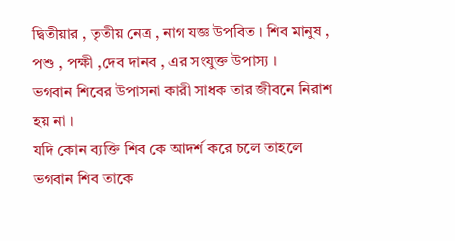দ্বিতীয়ার , তৃতীয় নেত্র , নাগ যজ্ঞ উপবিত । শিব মানুষ , পশু , পক্ষী ,দেব দানব , এর সংযুক্ত উপাস্য ।
ভগবান শিবের উপাসনা কারী সাধক তার জীবনে নিরাশ হয় না ।
যদি কোন ব্যক্তি শিব কে আদর্শ করে চলে তাহলে ভগবান শিব তাকে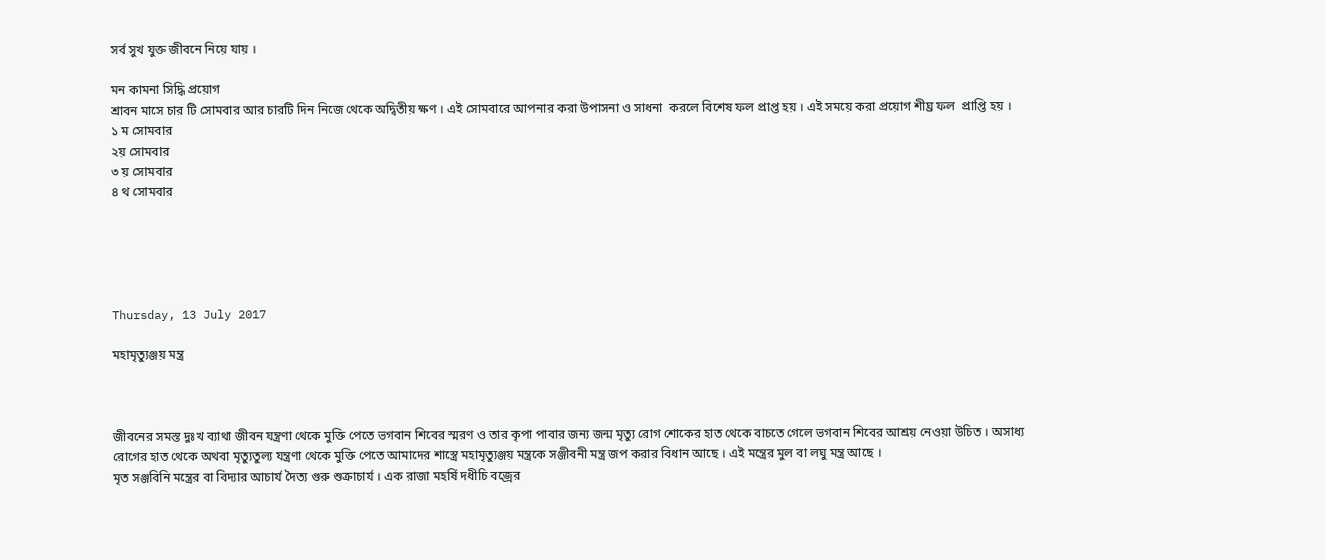সর্ব সুখ যুক্ত জীবনে নিয়ে যায় ।

মন কামনা সিদ্ধি প্রয়োগ
শ্রাবন মাসে চার টি সোমবার আর চারটি দিন নিজে থেকে অদ্বিতীয় ক্ষণ । এই সোমবারে আপনার করা উপাসনা ও সাধনা  করলে বিশেষ ফল প্রাপ্ত হয় । এই সময়ে করা প্রয়োগ শীঘ্র ফল  প্রাপ্তি হয় ।
১ ম সোমবার
২য় সোমবার
৩ য় সোমবার
৪ থ সোমবার





Thursday, 13 July 2017

মহামৃত্যুঞ্জয় মন্ত্র



জীবনের সমস্ত দুঃখ ব্যাথা জীবন যন্ত্রণা থেকে মুক্তি পেতে ভগবান শিবের স্মরণ ও তার কৃপা পাবার জন্য জন্ম মৃত্যু রোগ শোকের হাত থেকে বাচতে গেলে ভগবান শিবের আশ্রয় নেওয়া উচিত । অসাধ্য
রোগের হাত থেকে অথবা মৃত্যুতুল্য যন্ত্রণা থেকে মুক্তি পেতে আমাদের শাস্ত্রে মহামৃত্যুঞ্জয় মন্ত্রকে সঞ্জীবনী মন্ত্র জপ করার বিধান আছে । এই মন্ত্রের মুল বা লঘু মন্ত্র আছে ।
মৃত সঞ্জবিনি মন্ত্রের বা বিদ্যার আচার্য দৈত্য গুরু শুক্রাচার্য । এক রাজা মহর্ষি দধীচি বজ্রের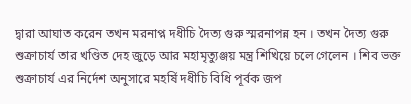দ্বারা আঘাত করেন তখন মরনাপ্ন দধীচি দৈত্য গুরু স্মরনাপন্ন হন । তখন দৈত্য গুরু শুক্রাচার্য তার খণ্ডিত দেহ জুড়ে আর মহামৃত্যুঞ্জয় মন্ত্র শিখিয়ে চলে গেলেন । শিব ভক্ত শুক্রাচার্য এর নির্দেশ অনুসারে মহর্ষি দধীচি বিধি পূর্বক জপ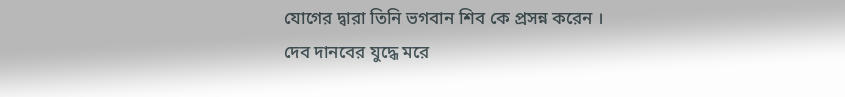যোগের দ্বারা তিনি ভগবান শিব কে প্রসন্ন করেন ।
দেব দানবের যুদ্ধে মরে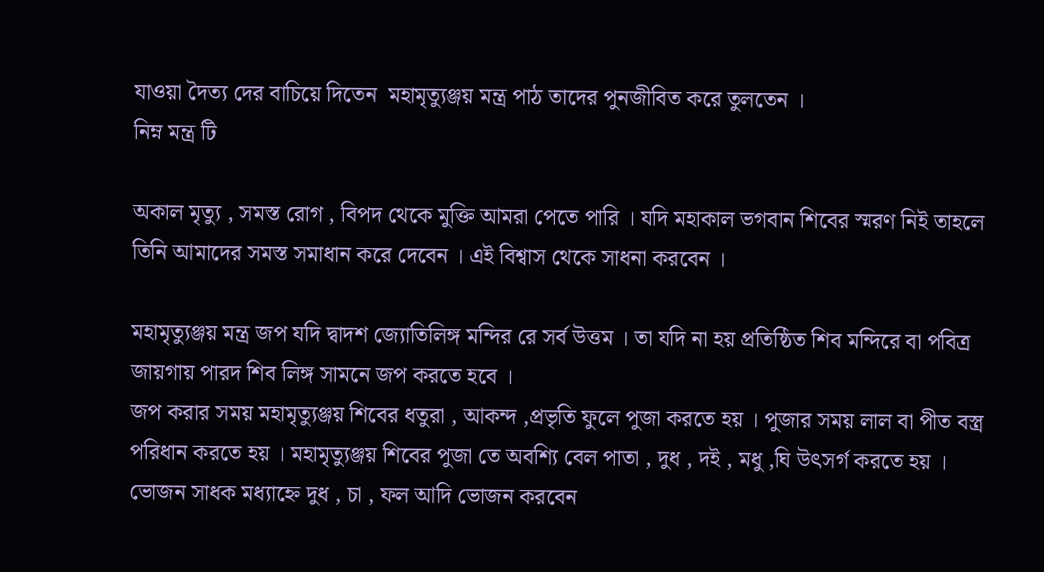যাওয়া দৈত্য দের বাচিয়ে দিতেন  মহামৃত্যুঞ্জয় মন্ত্র পাঠ তাদের পুনজীবিত করে তুলতেন ।
নিম্ন মন্ত্র টি

অকাল মৃত্যু , সমস্ত রোগ , বিপদ থেকে মুক্তি আমরা পেতে পারি । যদি মহাকাল ভগবান শিবের স্মরণ নিই তাহলে তিনি আমাদের সমস্ত সমাধান করে দেবেন । এই বিশ্বাস থেকে সাধনা করবেন ।

মহামৃত্যুঞ্জয় মন্ত্র জপ যদি দ্বাদশ জ্যোতিলিঙ্গ মন্দির রে সর্ব উত্তম । তা যদি না হয় প্রতিষ্ঠিত শিব মন্দিরে বা পবিত্র জায়গায় পারদ শিব লিঙ্গ সামনে জপ করতে হবে ।
জপ করার সময় মহামৃত্যুঞ্জয় শিবের ধতুরা , আকন্দ ,প্রভৃতি ফুলে পুজা করতে হয় । পুজার সময় লাল বা পীত বস্ত্র পরিধান করতে হয় । মহামৃত্যুঞ্জয় শিবের পুজা তে অবশ্যি বেল পাতা , দুধ , দই , মধু ,ঘি উৎসর্গ করতে হয় ।
ভোজন সাধক মধ্যাহ্নে দুধ , চা , ফল আদি ভোজন করবেন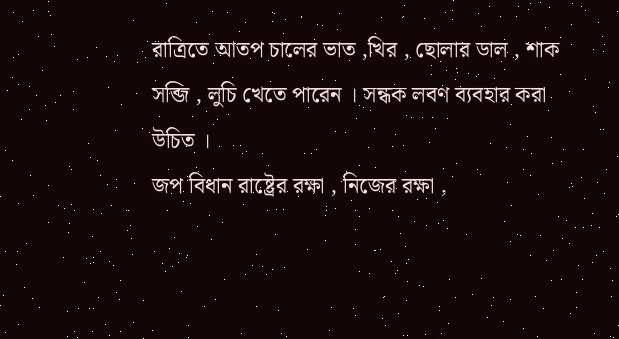রাত্রিতে আতপ চালের ভাত ,খির , ছোলার ডাল , শাক সব্জি , লুচি খেতে পারেন । সন্ধক লবণ ব্যবহার করা উচিত ।
জপ বিধান রাষ্ট্রের রক্ষা , নিজের রক্ষা ,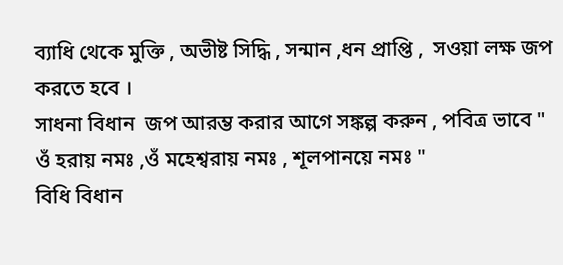ব্যাধি থেকে মুক্তি , অভীষ্ট সিদ্ধি , সন্মান ,ধন প্রাপ্তি ,  সওয়া লক্ষ জপ করতে হবে ।
সাধনা বিধান  জপ আরম্ভ করার আগে সঙ্কল্প করুন , পবিত্র ভাবে " ওঁ হরায় নমঃ ,ওঁ মহেশ্বরায় নমঃ , শূলপানয়ে নমঃ "
বিধি বিধান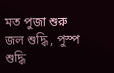মত পুজা শুরু জল শুদ্ধি , পুস্প শুদ্ধি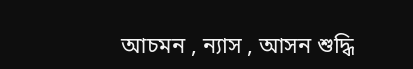আচমন , ন্যাস , আসন শুদ্ধি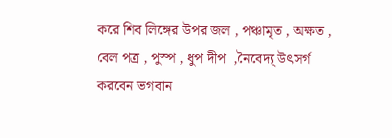করে শিব লিঙ্গের উপর জল , পঞ্চামৃত , অক্ষত , বেল পত্র , পুস্প , ধুপ দীপ  ,নৈবেদ্য্‌ উৎসর্গ করবেন ভগবান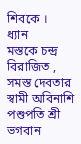শিবকে ।
ধ্যান
মস্তকে চন্দ্র বিরাজিত , সমস্ত দেবতার স্বামী অবিনাশি পশুপতি শ্রী ভগবান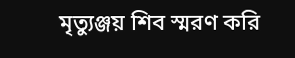মৃত্যুঞ্জয় শিব স্মরণ করি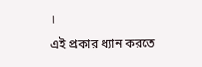।
এই প্রকার ধ্যান করতে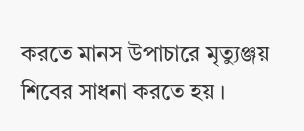করতে মানস উপাচারে মৃত্যুঞ্জয় শিবের সাধনা করতে হয় ।